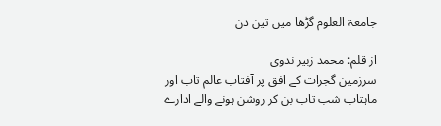جامعۃ العلوم گڑھا میں تین دن

از قلم: محمد زبیر ندوی
سرزمین گجرات کے افق پر آفتاب عالم تاب اور ماہتاب شب تاب بن کر روشن ہونے والے ادارے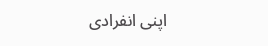اپنی انفرادی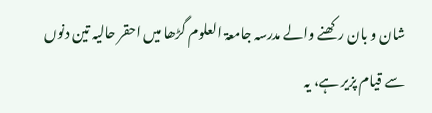شان و بان رکھنے والے مدرسہ جامعۃ العلوم گڑھا میں احقر حالیہ تین دنوں سے قیام پزیر ہے، یہ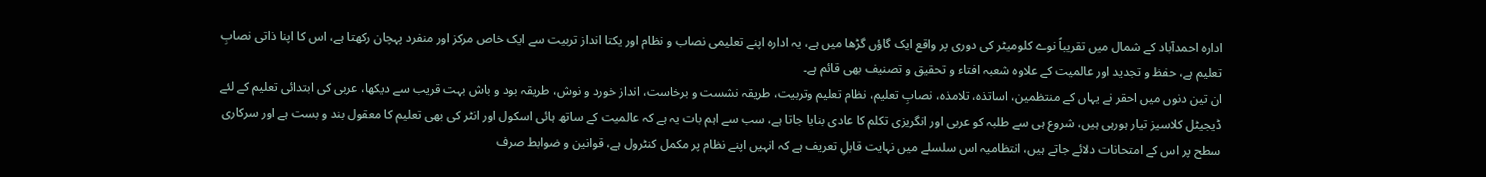ادارہ احمدآباد کے شمال میں تقریباً نوے کلومیٹر کی دوری پر واقع ایک گاؤں گڑھا میں ہے، یہ ادارہ اپنے تعلیمی نصاب و نظام اور یکتا انداز تربیت سے ایک خاص مرکز اور منفرد پہچان رکھتا ہے، اس کا اپنا ذاتی نصابِ تعلیم ہے، حفظ و تجدید اور عالمیت کے علاوہ شعبہ افتاء و تحقیق و تصنیف بھی قائم ہے۔
ان تین دنوں میں احقر نے یہاں کے منتظمین، اساتذہ، تلامذہ، نصابِ تعلیم، نظام تعلیم وتربیت، طریقہ نشست و برخاست، انداز خورد و نوش، طریقہ بود و باش بہت قریب سے دیکھا، عربی کی ابتدائی تعلیم کے لئے ڈیجیٹل کلاسیز تیار ہورہی ہیں، شروع ہی سے طلبہ کو عربی اور انگریزی تکلم کا عادی بنایا جاتا ہے، سب سے اہم بات یہ ہے کہ عالمیت کے ساتھ ہائی اسکول اور انٹر کی بھی تعلیم کا معقول بند و بست ہے اور سرکاری سطح پر اس کے امتحانات دلائے جاتے ہیں، انتظامیہ اس سلسلے میں نہایت قابلِ تعریف ہے کہ انہیں اپنے نظام پر مکمل کنٹرول ہے، قوانین و ضوابط صرف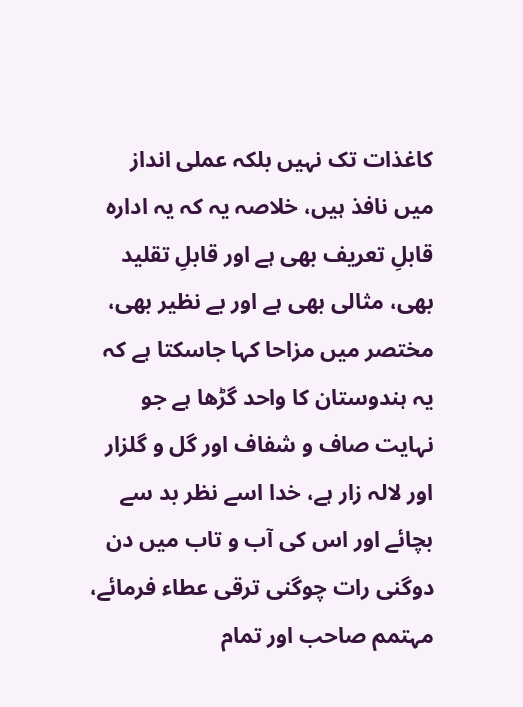کاغذات تک نہیں بلکہ عملی انداز میں نافذ ہیں، خلاصہ یہ کہ یہ ادارہ قابلِ تعریف بھی ہے اور قابلِ تقلید بھی، مثالی بھی ہے اور بے نظیر بھی، مختصر میں مزاحا کہا جاسکتا ہے کہ یہ ہندوستان کا واحد گڑھا ہے جو نہایت صاف و شفاف اور گل و گلزار اور لالہ زار ہے، خدا اسے نظر بد سے بچائے اور اس کی آب و تاب میں دن دوگنی رات چوگنی ترقی عطاء فرمائے، مہتمم صاحب اور تمام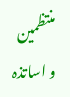منتظمین و اساتذہ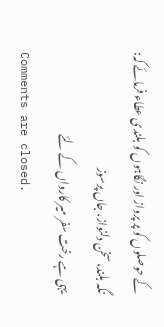کے حوصلوں کو پر پرواز اور نگاہوں کو بلندی عطاء فرمائے کہ:
نگہ بلند، سخن دلنواز، جاں پرسوز
یہی ہے رخت سفر میر کارواں کے لئے
Comments are closed.